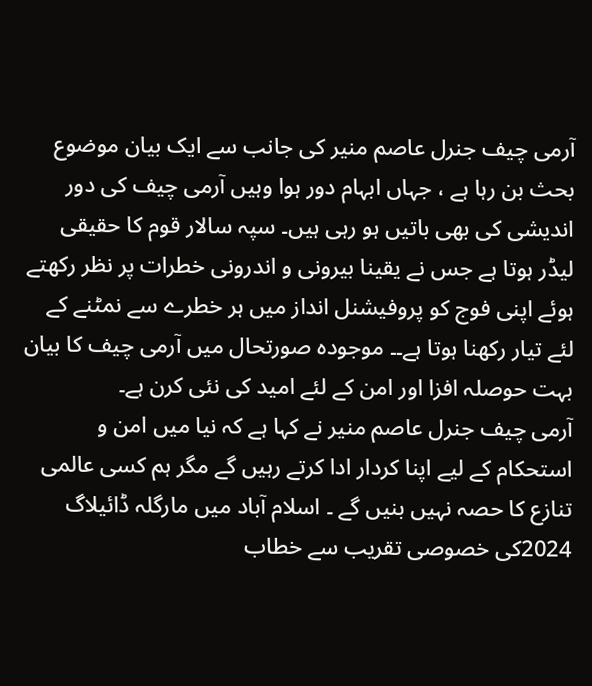آرمی چیف جنرل عاصم منیر کی جانب سے ایک بیان موضوع بحث بن رہا ہے ، جہاں ابہام دور ہوا وہیں آرمی چیف کی دور اندیشی کی بھی باتیں ہو رہی ہیں۔ سپہ سالار قوم کا حقیقی لیڈر ہوتا ہے جس نے یقینا بیرونی و اندرونی خطرات پر نظر رکھتے ہوئے اپنی فوج کو پروفیشنل انداز میں ہر خطرے سے نمٹنے کے لئے تیار رکھنا ہوتا ہے۔۔ موجودہ صورتحال میں آرمی چیف کا بیان بہت حوصلہ افزا اور امن کے لئے امید کی نئی کرن ہے۔
آرمی چیف جنرل عاصم منیر نے کہا ہے کہ نیا میں امن و استحکام کے لیے اپنا کردار ادا کرتے رہیں گے مگر ہم کسی عالمی تنازع کا حصہ نہیں بنیں گے ۔ اسلام آباد میں مارگلہ ڈائیلاگ 2024کی خصوصی تقریب سے خطاب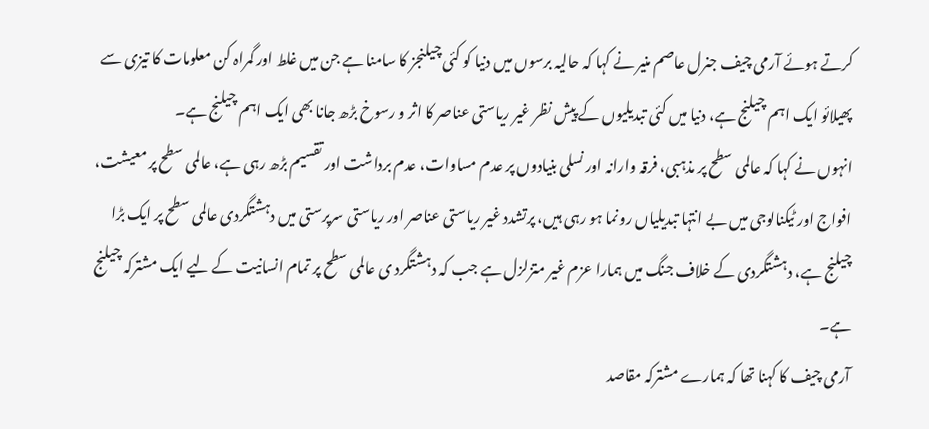کرتے ہوئے آرمی چیف جنرل عاصم منیر نے کہا کہ حالیہ برسوں میں دنیا کو کئی چیلنجز کا سامنا ہے جن میں غلط اور گمراہ کن معلومات کا تیزی سے پھیلائو ایک اہم چیلنج ہے، دنیا میں کئی تبدیلیوں کے پیش نظر غیر ریاستی عناصر کا اثر و رسوخ بڑھ جانا بھی ایک اہم چیلنج ہے۔
انہوں نے کہا کہ عالمی سطح پر مذہبی، فرقہ وارانہ اور نسلی بنیادوں پر عدم مساوات، عدم برداشت اور تقسیم بڑھ رہی ہے، عالمی سطح پر معیشت، افواج اور ٹیکنالوجی میں بے انتہا تبدیلیاں رونما ہو رہی ہیں، پرتشدد غیر ریاستی عناصر اور ریاستی سرپرستی میں دہشتگردی عالمی سطح پر ایک بڑا چیلنج ہے، دہشتگردی کے خلاف جنگ میں ہمارا عزم غیر متزلزل ہے جب کہ دہشتگرد ی عالمی سطح پر تمام انسانیت کے لیے ایک مشترکہ چیلنج ہے۔
آرمی چیف کا کہنا تھا کہ ہمارے مشترکہ مقاصد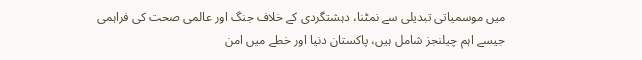میں موسمیاتی تبدیلی سے نمٹنا، دہشتگردی کے خلاف جنگ اور عالمی صحت کی فراہمی جیسے اہم چیلنجز شامل ہیں، پاکستان دنیا اور خطے میں امن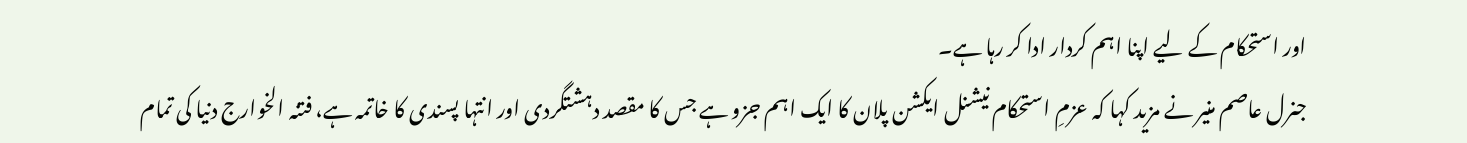اور استحکام کے لیے اپنا اہم کردار ادا کر رہا ہے۔
جنرل عاصم منیر نے مزید کہا کہ عزمِ استحکام نیشنل ایکشن پلان کا ایک اہم جزو ہے جس کا مقصد دہشتگردی اور انتہا پسندی کا خاتمہ ہے، فتنہ الخوارج دنیا کی تمام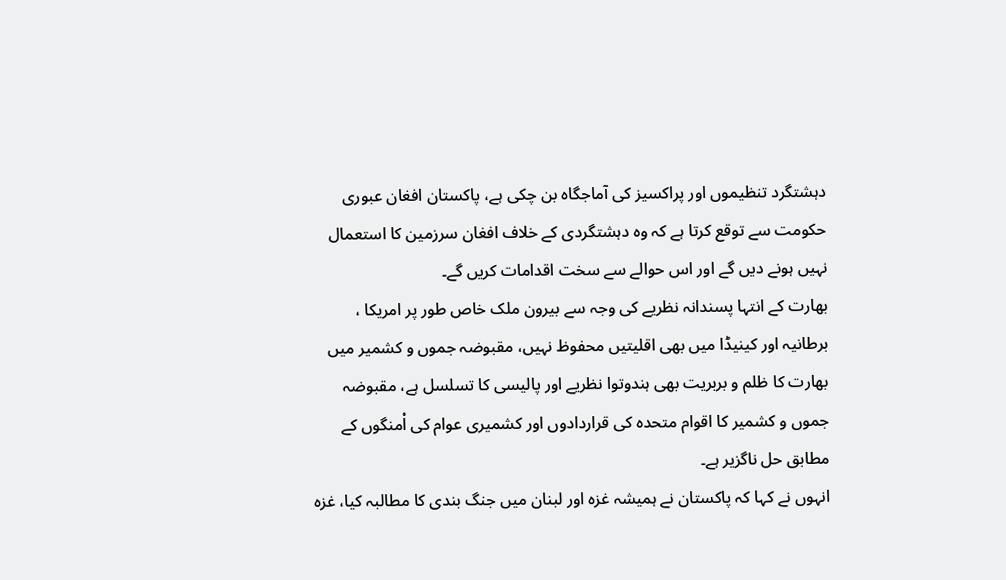دہشتگرد تنظیموں اور پراکسیز کی آماجگاہ بن چکی ہے، پاکستان افغان عبوری حکومت سے توقع کرتا ہے کہ وہ دہشتگردی کے خلاف افغان سرزمین کا استعمال نہیں ہونے دیں گے اور اس حوالے سے سخت اقدامات کریں گے۔
بھارت کے انتہا پسندانہ نظریے کی وجہ سے بیرون ملک خاص طور پر امریکا ، برطانیہ اور کینیڈا میں بھی اقلیتیں محفوظ نہیں، مقبوضہ جموں و کشمیر میں بھارت کا ظلم و بربریت بھی ہندوتوا نظریے اور پالیسی کا تسلسل ہے، مقبوضہ جموں و کشمیر کا اقوام متحدہ کی قراردادوں اور کشمیری عوام کی اْمنگوں کے مطابق حل ناگزیر ہے۔
انہوں نے کہا کہ پاکستان نے ہمیشہ غزہ اور لبنان میں جنگ بندی کا مطالبہ کیا، غزہ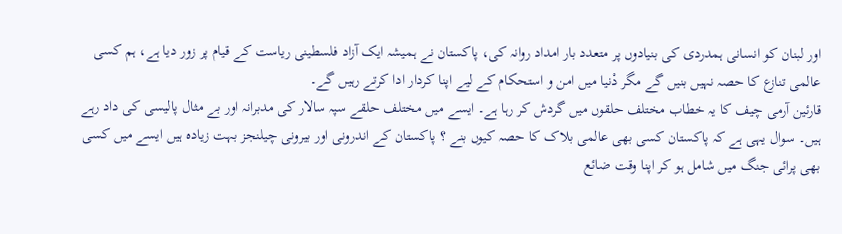اور لبنان کو انسانی ہمدردی کی بنیادوں پر متعدد بار امداد روانہ کی، پاکستان نے ہمیشہ ایک آزاد فلسطینی ریاست کے قیام پر زور دیا ہے، ہم کسی عالمی تنازع کا حصہ نہیں بنیں گے مگر دْنیا میں امن و استحکام کے لیے اپنا کردار ادا کرتے رہیں گے۔
قارئین آرمی چیف کا یہ خطاب مختلف حلقوں میں گردش کر رہا ہے۔ ایسے میں مختلف حلقے سپہ سالار کی مدبرانہ اور بے مثال پالیسی کی داد رہے ہیں۔ سوال یہی ہے کہ پاکستان کسی بھی عالمی بلاک کا حصہ کیوں بنے ؟ پاکستان کے اندرونی اور بیرونی چیلنجز بہت زیادہ ہیں ایسے میں کسی بھی پرائی جنگ میں شامل ہو کر اپنا وقت ضائع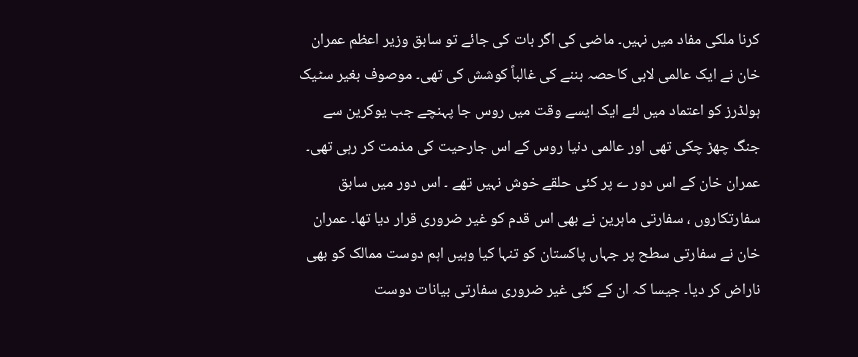کرنا ملکی مفاد میں نہیں۔ ماضی کی اگر بات کی جائے تو سابق وزیر اعظم عمران خان نے ایک عالمی لابی کاحصہ بننے کی غالباً کوشش کی تھی۔ موصوف بغیر سٹیک ہولڈرز کو اعتماد میں لئے ایک ایسے وقت میں روس جا پہنچے جب یوکرین سے جنگ چھڑ چکی تھی اور عالمی دنیا روس کے اس جارحیت کی مذمت کر رہی تھی۔ عمران خان کے اس دور ے پر کئی حلقے خوش نہیں تھے ۔ اس دور میں سابق سفارتکاروں ، سفارتی ماہرین نے بھی اس قدم کو غیر ضروری قرار دیا تھا۔ عمران خان نے سفارتی سطح پر جہاں پاکستان کو تنہا کیا وہیں اہم دوست ممالک کو بھی ناراض کر دیا۔ جیسا کہ ان کے کئی غیر ضروری سفارتی بیانات دوست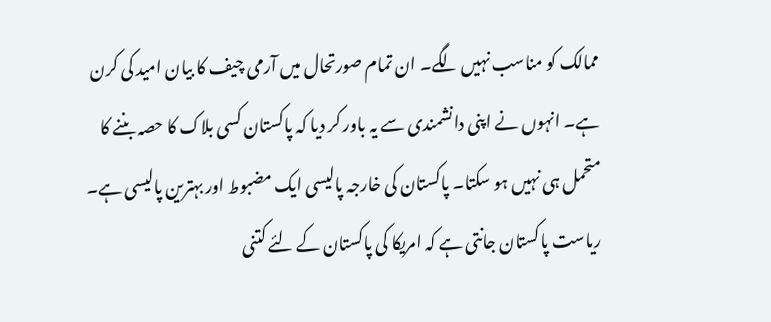ممالک کو مناسب نہیں لگے۔ ان تمام صورتحال میں آرمی چیف کا بیان امید کی کرن ہے۔ انہوں نے اپنی دانشمندی سے یہ باور کر دیا کہ پاکستان کسی بلاک کا حصہ بننے کا متحمل ہی نہیں ہو سکتا۔ پاکستان کی خارجہ پالیسی ایک مضبوط اور بہترین پالیسی ہے۔ ریاست پاکستان جانتی ہے کہ امریکا کی پاکستان کے لئے کتنی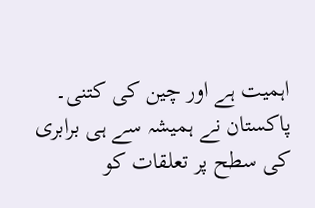اہمیت ہے اور چین کی کتنی۔ پاکستان نے ہمیشہ سے ہی برابری کی سطح پر تعلقات کو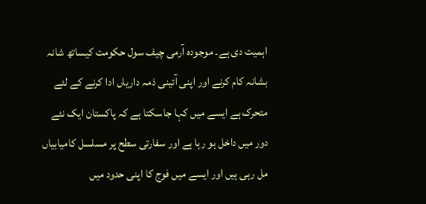اہمیت دی ہے۔ موجودہ آرمی چیف سول حکومت کیساتھ شانہ بشانہ کام کرنے اور اپنی آئینی ذمہ داریاں ادا کرنے کے لئے متحرک ہے ایسے میں کہا جاسکتا ہے کہ پاکستان ایک نئے دور میں داخل ہو رہا ہے اور سفارتی سطح پر مسلسل کامیابیاں مل رہی ہیں اور ایسے میں فوج کا اپنی حدود میں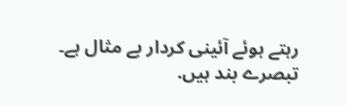رہتے ہوئے آئینی کردار بے مثال ہے۔
تبصرے بند ہیں.